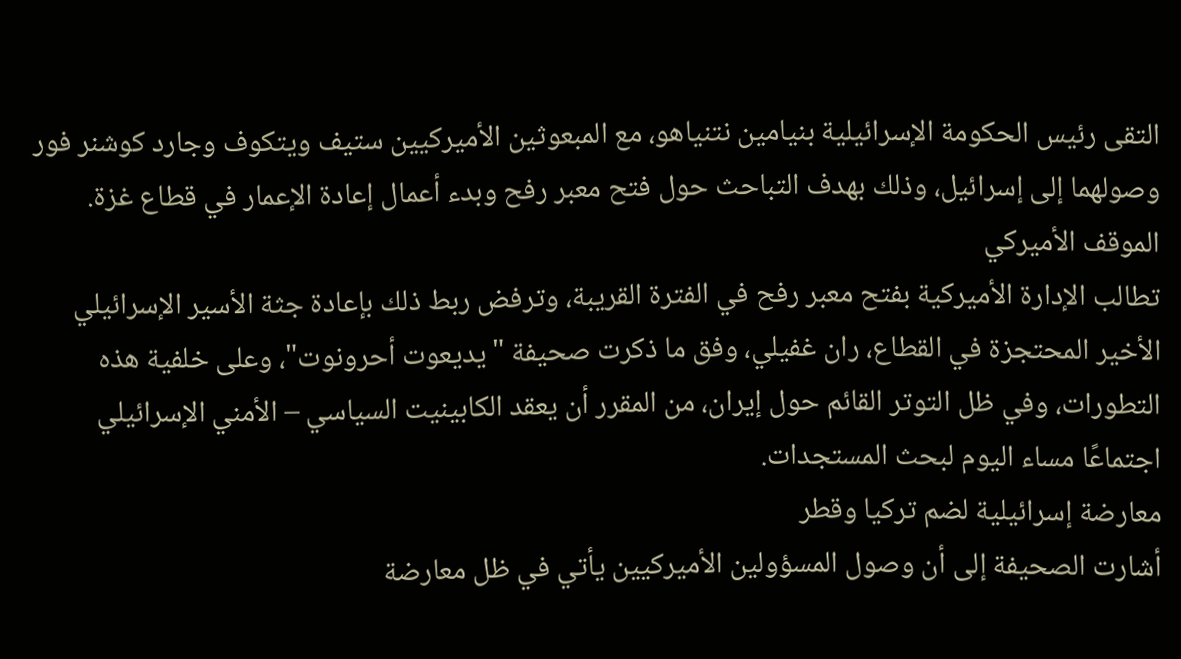التقى رئيس الحكومة الإسرائيلية بنيامين نتنياهو، مع المبعوثين الأميركيين ستيف ويتكوف وجارد كوشنر فور وصولهما إلى إسرائيل، وذلك بهدف التباحث حول فتح معبر رفح وبدء أعمال إعادة الإعمار في قطاع غزة.
الموقف الأميركي
تطالب الإدارة الأميركية بفتح معبر رفح في الفترة القريبة، وترفض ربط ذلك بإعادة جثة الأسير الإسرائيلي الأخير المحتجزة في القطاع، ران غفيلي، وفق ما ذكرت صحيفة "يديعوت أحرونوت"، وعلى خلفية هذه التطورات، وفي ظل التوتر القائم حول إيران، من المقرر أن يعقد الكابينيت السياسي – الأمني الإسرائيلي اجتماعًا مساء اليوم لبحث المستجدات.
معارضة إسرائيلية لضم تركيا وقطر
أشارت الصحيفة إلى أن وصول المسؤولين الأميركيين يأتي في ظل معارضة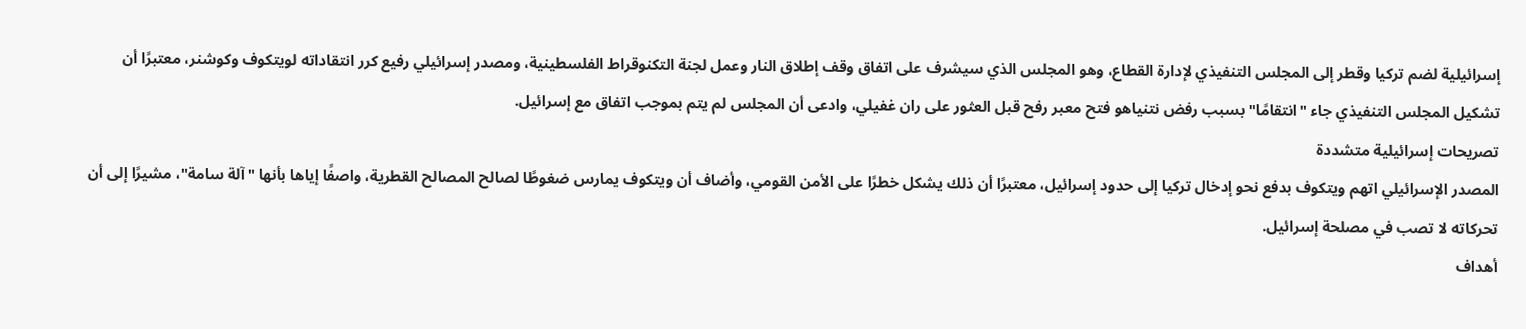إسرائيلية لضم تركيا وقطر إلى المجلس التنفيذي لإدارة القطاع، وهو المجلس الذي سيشرف على اتفاق وقف إطلاق النار وعمل لجنة التكنوقراط الفلسطينية، ومصدر إسرائيلي رفيع كرر انتقاداته لويتكوف وكوشنر، معتبرًا أن تشكيل المجلس التنفيذي جاء "انتقامًا" بسبب رفض نتنياهو فتح معبر رفح قبل العثور على ران غفيلي، وادعى أن المجلس لم يتم بموجب اتفاق مع إسرائيل.
تصريحات إسرائيلية متشددة
المصدر الإسرائيلي اتهم ويتكوف بدفع نحو إدخال تركيا إلى حدود إسرائيل، معتبرًا أن ذلك يشكل خطرًا على الأمن القومي، وأضاف أن ويتكوف يمارس ضغوطًا لصالح المصالح القطرية، واصفًا إياها بأنها "آلة سامة"، مشيرًا إلى أن تحركاته لا تصب في مصلحة إسرائيل.
أهداف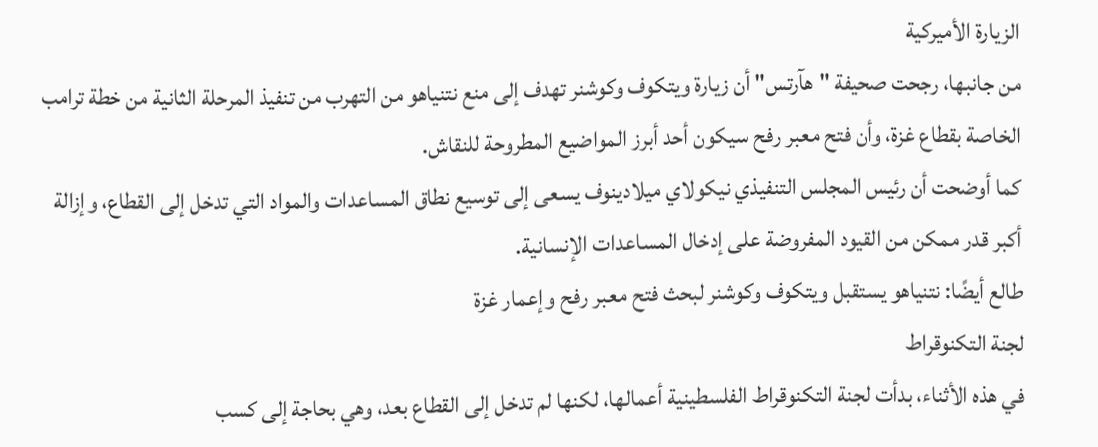الزيارة الأميركية
من جانبها، رجحت صحيفة "هآرتس" أن زيارة ويتكوف وكوشنر تهدف إلى منع نتنياهو من التهرب من تنفيذ المرحلة الثانية من خطة ترامب الخاصة بقطاع غزة، وأن فتح معبر رفح سيكون أحد أبرز المواضيع المطروحة للنقاش.
كما أوضحت أن رئيس المجلس التنفيذي نيكولاي ميلادينوف يسعى إلى توسيع نطاق المساعدات والمواد التي تدخل إلى القطاع، وإزالة أكبر قدر ممكن من القيود المفروضة على إدخال المساعدات الإنسانية.
طالع أيضًا: نتنياهو يستقبل ويتكوف وكوشنر لبحث فتح معبر رفح وإعمار غزة
لجنة التكنوقراط
في هذه الأثناء، بدأت لجنة التكنوقراط الفلسطينية أعمالها، لكنها لم تدخل إلى القطاع بعد، وهي بحاجة إلى كسب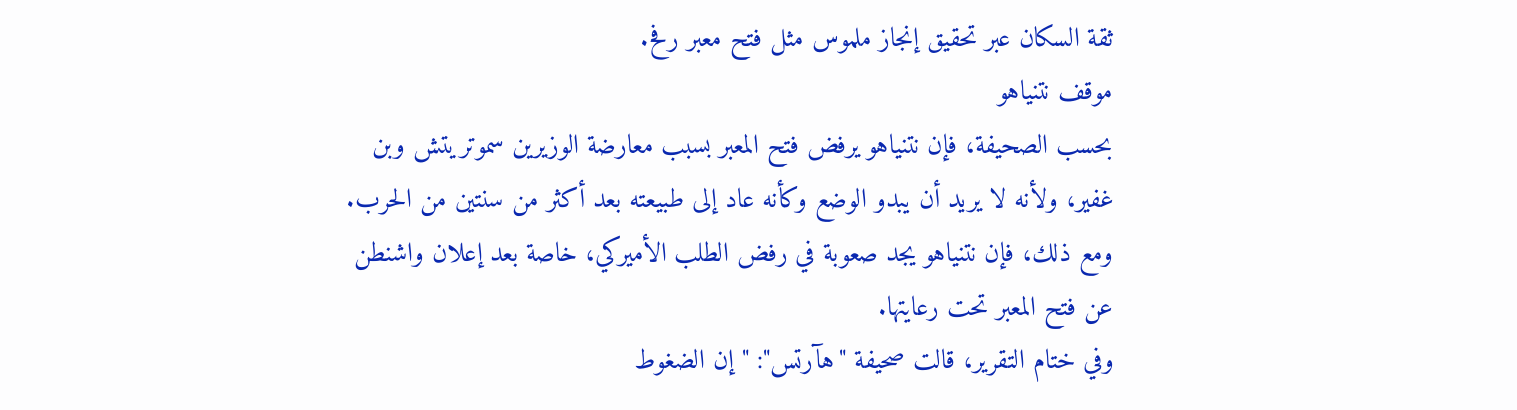ثقة السكان عبر تحقيق إنجاز ملموس مثل فتح معبر رفح.
موقف نتنياهو
بحسب الصحيفة، فإن نتنياهو يرفض فتح المعبر بسبب معارضة الوزيرين سموتريتش وبن غفير، ولأنه لا يريد أن يبدو الوضع وكأنه عاد إلى طبيعته بعد أكثر من سنتين من الحرب. ومع ذلك، فإن نتنياهو يجد صعوبة في رفض الطلب الأميركي، خاصة بعد إعلان واشنطن عن فتح المعبر تحت رعايتها.
وفي ختام التقرير، قالت صحيفة "هآرتس": "إن الضغوط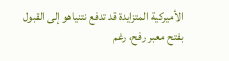الأميركية المتزايدة قد تدفع نتنياهو إلى القبول بفتح معبر رفح، رغم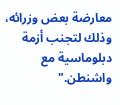معارضة بعض وزرائه، وذلك لتجنب أزمة دبلوماسية مع واشنطن."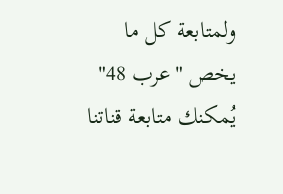ولمتابعة كل ما يخص "عرب 48" يُمكنك متابعة قناتنا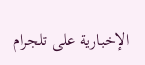الإخبارية على تلجرام